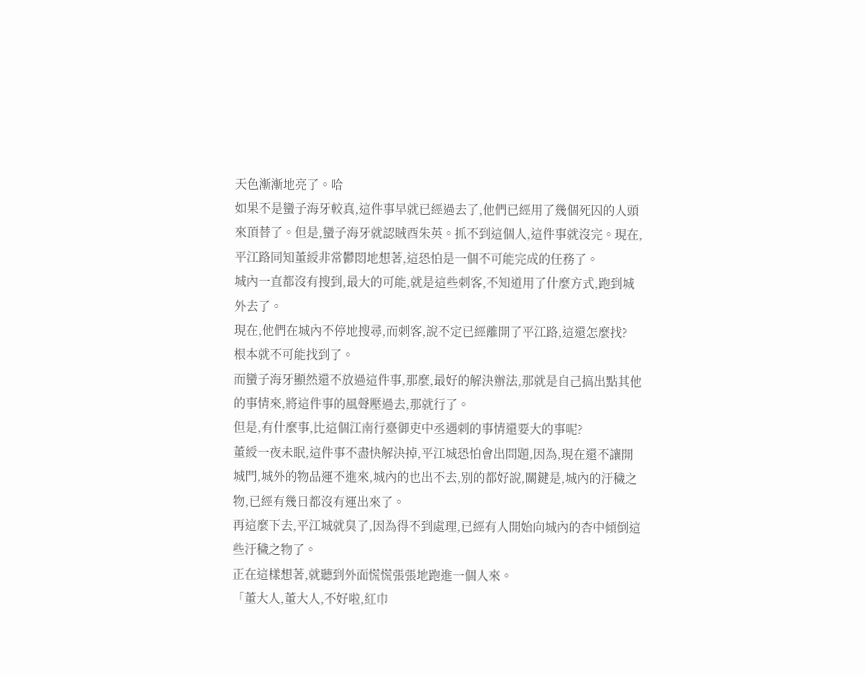天色漸漸地亮了。哈
如果不是蠻子海牙較真,這件事早就已經過去了,他們已經用了幾個死囚的人頭來頂替了。但是,蠻子海牙就認賊酉朱英。抓不到這個人,這件事就沒完。現在,平江路同知董綬非常鬱悶地想著,這恐怕是一個不可能完成的任務了。
城內一直都沒有搜到,最大的可能,就是這些刺客,不知道用了什麼方式,跑到城外去了。
現在,他們在城內不停地搜尋,而刺客,說不定已經離開了平江路,這還怎麼找?
根本就不可能找到了。
而蠻子海牙顯然還不放過這件事,那麼,最好的解決辦法,那就是自己搞出點其他的事情來,將這件事的風聲壓過去,那就行了。
但是,有什麼事,比這個江南行臺御吏中丞遇刺的事情還要大的事呢?
董綬一夜未眠,這件事不盡快解決掉,平江城恐怕會出問題,因為,現在還不讓開城門,城外的物品運不進來,城內的也出不去,別的都好說,關鍵是,城內的汙穢之物,已經有幾日都沒有運出來了。
再這麼下去,平江城就臭了,因為得不到處理,已經有人開始向城內的杏中傾倒這些汙穢之物了。
正在這樣想著,就聽到外面慌慌張張地跑進一個人來。
「董大人,董大人,不好啦,紅巾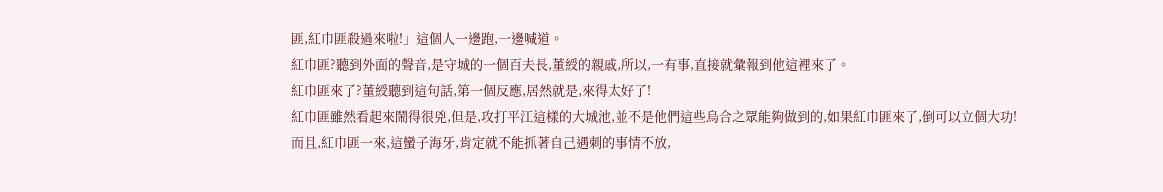匪,紅巾匪殺過來啦!」這個人一邊跑,一邊喊道。
紅巾匪?聽到外面的聲音,是守城的一個百夫長,董綬的親戚,所以,一有事,直接就彙報到他這裡來了。
紅巾匪來了?董綬聽到這句話,第一個反應,居然就是,來得太好了!
紅巾匪雖然看起來鬧得很兇,但是,攻打平江這樣的大城池,並不是他們這些烏合之眾能夠做到的,如果紅巾匪來了,倒可以立個大功!
而且,紅巾匪一來,這蠻子海牙,肯定就不能抓著自己遇刺的事情不放,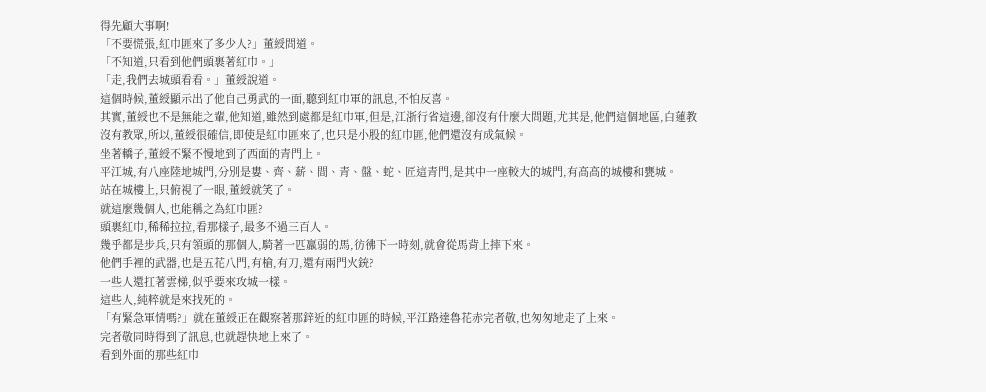得先顧大事啊!
「不要慌張,紅巾匪來了多少人?」董綬問道。
「不知道,只看到他們頭裹著紅巾。」
「走,我們去城頭看看。」董綬說道。
這個時候,董綬顯示出了他自己勇武的一面,聽到紅巾軍的訊息,不怕反喜。
其實,董綬也不是無能之輩,他知道,雖然到處都是紅巾軍,但是,江浙行省這邊,卻沒有什麼大問題,尤其是,他們這個地區,白蓮教沒有教眾,所以,董綬很確信,即使是紅巾匪來了,也只是小股的紅巾匪,他們還沒有成氣候。
坐著轎子,董綬不緊不慢地到了西面的青門上。
平江城,有八座陸地城門,分別是婁、齊、薪、間、青、盤、蛇、匠這青門,是其中一座較大的城門,有高高的城樓和甕城。
站在城樓上,只俯視了一眼,董綬就笑了。
就這麼幾個人,也能稱之為紅巾匪?
頭裹紅巾,稀稀拉拉,看那樣子,最多不過三百人。
幾乎都是步兵,只有領頭的那個人,騎著一匹羸弱的馬,彷彿下一時刻,就會從馬背上摔下來。
他們手裡的武器,也是五花八門,有槍,有刀,還有兩門火銃?
一些人還扛著雲梯,似乎要來攻城一樣。
這些人,純粹就是來找死的。
「有緊急軍情嗎?」就在董綬正在觀察著那鋅近的紅巾匪的時候,平江路達魯花赤完者敬,也匆匆地走了上來。
完者敬同時得到了訊息,也就趕快地上來了。
看到外面的那些紅巾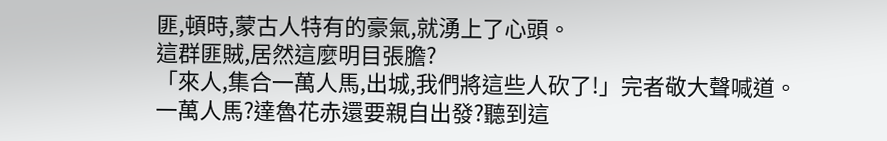匪,頓時,蒙古人特有的豪氣,就湧上了心頭。
這群匪賊,居然這麼明目張膽?
「來人,集合一萬人馬,出城,我們將這些人砍了!」完者敬大聲喊道。
一萬人馬?達魯花赤還要親自出發?聽到這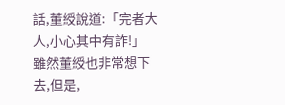話,董綬說道:「完者大人,小心其中有詐!」
雖然董綬也非常想下去,但是,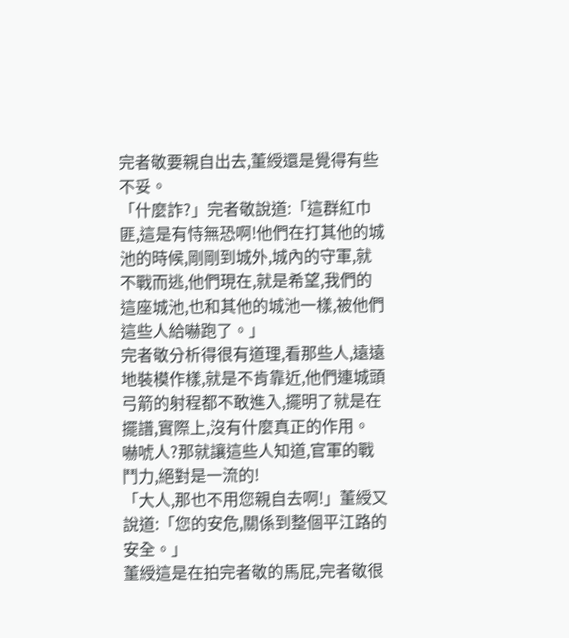完者敬要親自出去,董綬還是覺得有些不妥。
「什麼詐?」完者敬說道:「這群紅巾匪,這是有恃無恐啊!他們在打其他的城池的時候,剛剛到城外,城內的守軍,就不戰而逃,他們現在,就是希望,我們的這座城池,也和其他的城池一樣,被他們這些人給嚇跑了。」
完者敬分析得很有道理,看那些人,遠遠地裝模作樣,就是不肯靠近,他們連城頭弓箭的射程都不敢進入,擺明了就是在擺譜,實際上,沒有什麼真正的作用。
嚇唬人?那就讓這些人知道,官軍的戰鬥力,絕對是一流的!
「大人,那也不用您親自去啊!」董綬又說道:「您的安危,關係到整個平江路的安全。」
董綬這是在拍完者敬的馬屁,完者敬很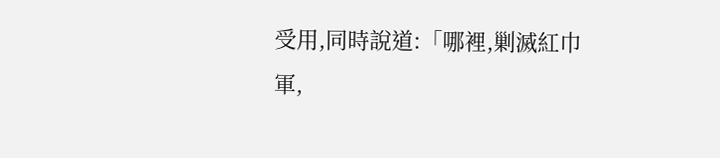受用,同時說道:「哪裡,剿滅紅巾軍,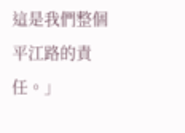這是我們整個平江路的責任。」